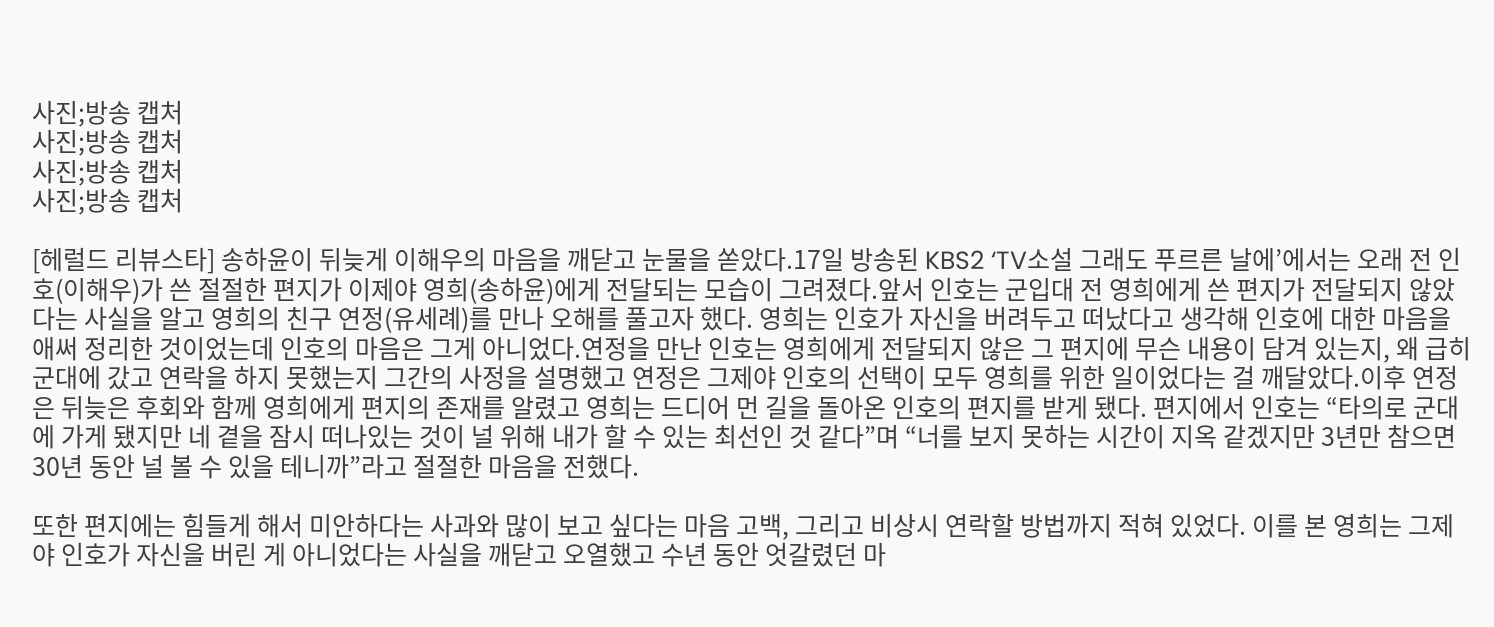사진;방송 캡처
사진;방송 캡처
사진;방송 캡처
사진;방송 캡처

[헤럴드 리뷰스타] 송하윤이 뒤늦게 이해우의 마음을 깨닫고 눈물을 쏟았다.17일 방송된 KBS2 ‘TV소설 그래도 푸르른 날에’에서는 오래 전 인호(이해우)가 쓴 절절한 편지가 이제야 영희(송하윤)에게 전달되는 모습이 그려졌다.앞서 인호는 군입대 전 영희에게 쓴 편지가 전달되지 않았다는 사실을 알고 영희의 친구 연정(유세례)를 만나 오해를 풀고자 했다. 영희는 인호가 자신을 버려두고 떠났다고 생각해 인호에 대한 마음을 애써 정리한 것이었는데 인호의 마음은 그게 아니었다.연정을 만난 인호는 영희에게 전달되지 않은 그 편지에 무슨 내용이 담겨 있는지, 왜 급히 군대에 갔고 연락을 하지 못했는지 그간의 사정을 설명했고 연정은 그제야 인호의 선택이 모두 영희를 위한 일이었다는 걸 깨달았다.이후 연정은 뒤늦은 후회와 함께 영희에게 편지의 존재를 알렸고 영희는 드디어 먼 길을 돌아온 인호의 편지를 받게 됐다. 편지에서 인호는 “타의로 군대에 가게 됐지만 네 곁을 잠시 떠나있는 것이 널 위해 내가 할 수 있는 최선인 것 같다”며 “너를 보지 못하는 시간이 지옥 같겠지만 3년만 참으면 30년 동안 널 볼 수 있을 테니까”라고 절절한 마음을 전했다.

또한 편지에는 힘들게 해서 미안하다는 사과와 많이 보고 싶다는 마음 고백, 그리고 비상시 연락할 방법까지 적혀 있었다. 이를 본 영희는 그제야 인호가 자신을 버린 게 아니었다는 사실을 깨닫고 오열했고 수년 동안 엇갈렸던 마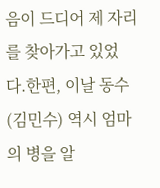음이 드디어 제 자리를 찾아가고 있었다.한편, 이날 동수(김민수) 역시 엄마의 병을 알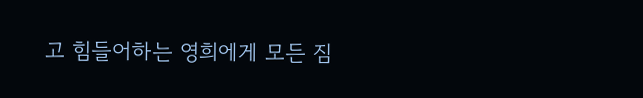고 힘들어하는 영희에게 모든 짐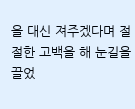을 대신 져주겠다며 절절한 고백을 해 눈길을 끌었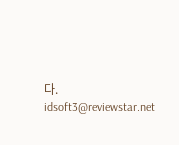다. idsoft3@reviewstar.net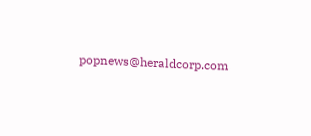popnews@heraldcorp.com